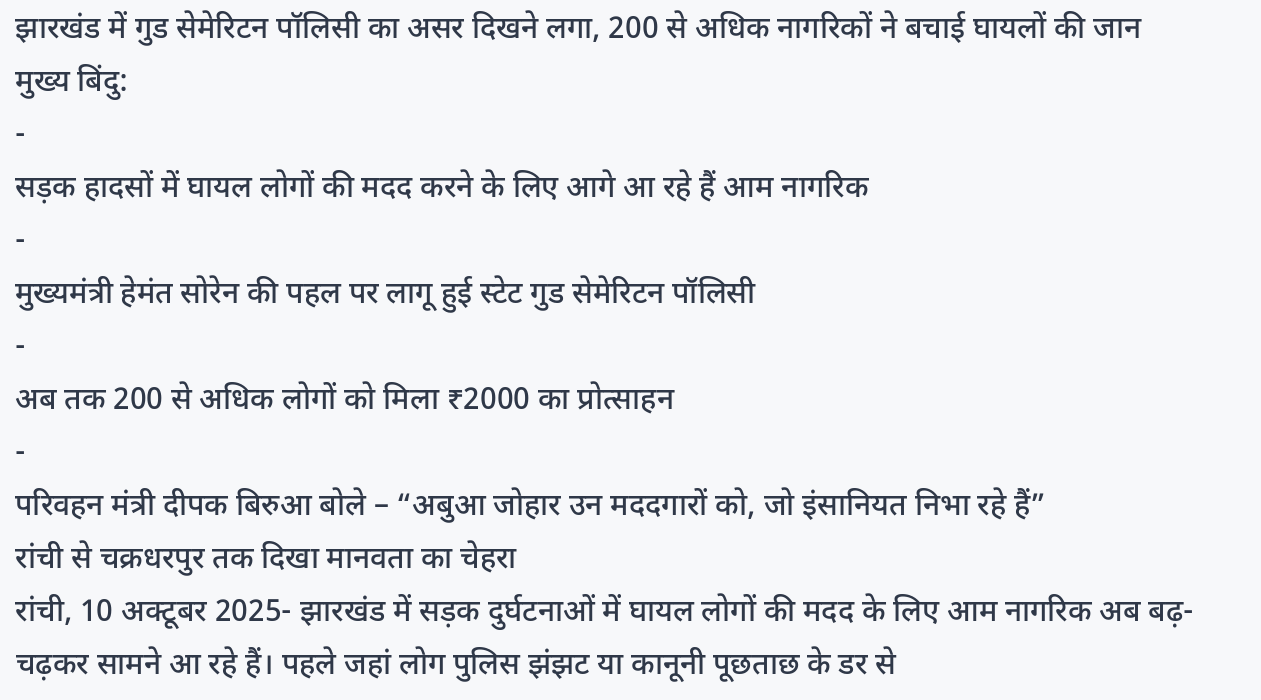झारखंड में गुड सेमेरिटन पॉलिसी का असर दिखने लगा, 200 से अधिक नागरिकों ने बचाई घायलों की जान
मुख्य बिंदु:
-
सड़क हादसों में घायल लोगों की मदद करने के लिए आगे आ रहे हैं आम नागरिक
-
मुख्यमंत्री हेमंत सोरेन की पहल पर लागू हुई स्टेट गुड सेमेरिटन पॉलिसी
-
अब तक 200 से अधिक लोगों को मिला ₹2000 का प्रोत्साहन
-
परिवहन मंत्री दीपक बिरुआ बोले – “अबुआ जोहार उन मददगारों को, जो इंसानियत निभा रहे हैं”
रांची से चक्रधरपुर तक दिखा मानवता का चेहरा
रांची, 10 अक्टूबर 2025- झारखंड में सड़क दुर्घटनाओं में घायल लोगों की मदद के लिए आम नागरिक अब बढ़-चढ़कर सामने आ रहे हैं। पहले जहां लोग पुलिस झंझट या कानूनी पूछताछ के डर से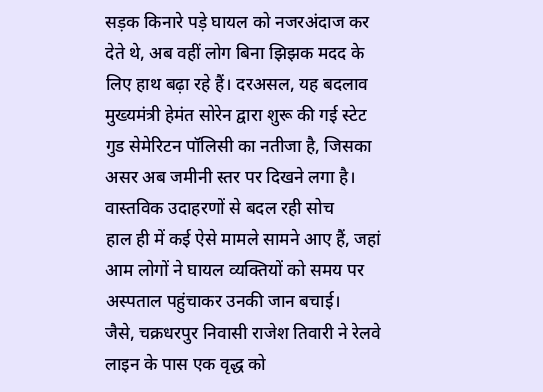सड़क किनारे पड़े घायल को नजरअंदाज कर देते थे, अब वहीं लोग बिना झिझक मदद के लिए हाथ बढ़ा रहे हैं। दरअसल, यह बदलाव मुख्यमंत्री हेमंत सोरेन द्वारा शुरू की गई स्टेट गुड सेमेरिटन पॉलिसी का नतीजा है, जिसका असर अब जमीनी स्तर पर दिखने लगा है।
वास्तविक उदाहरणों से बदल रही सोच
हाल ही में कई ऐसे मामले सामने आए हैं, जहां आम लोगों ने घायल व्यक्तियों को समय पर अस्पताल पहुंचाकर उनकी जान बचाई।
जैसे, चक्रधरपुर निवासी राजेश तिवारी ने रेलवे लाइन के पास एक वृद्ध को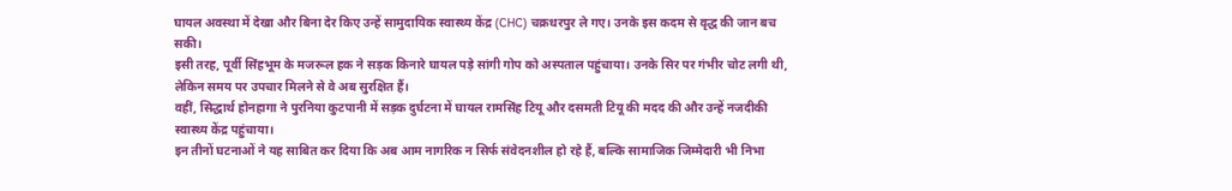घायल अवस्था में देखा और बिना देर किए उन्हें सामुदायिक स्वास्थ्य केंद्र (CHC) चक्रधरपुर ले गए। उनके इस कदम से वृद्ध की जान बच सकी।
इसी तरह, पूर्वी सिंहभूम के मजरूल हक ने सड़क किनारे घायल पड़े सांगी गोप को अस्पताल पहुंचाया। उनके सिर पर गंभीर चोट लगी थी, लेकिन समय पर उपचार मिलने से वे अब सुरक्षित हैं।
वहीं, सिद्धार्थ होनहागा ने पुरनिया कुटपानी में सड़क दुर्घटना में घायल रामसिंह टियू और दसमती टियू की मदद की और उन्हें नजदीकी स्वास्थ्य केंद्र पहुंचाया।
इन तीनों घटनाओं ने यह साबित कर दिया कि अब आम नागरिक न सिर्फ संवेदनशील हो रहे हैं, बल्कि सामाजिक जिम्मेदारी भी निभा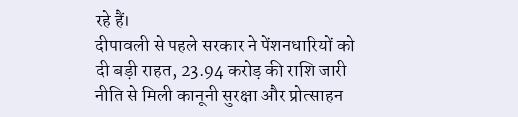रहे हैं।
दीपावली से पहले सरकार ने पेंशनधारियों को दी बड़ी राहत, 23.94 करोड़ की राशि जारी
नीति से मिली कानूनी सुरक्षा और प्रोत्साहन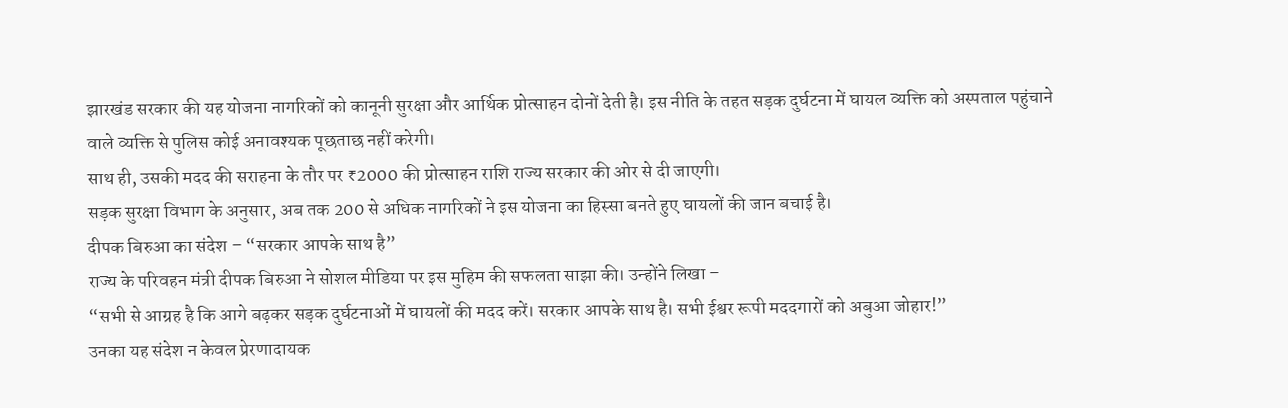झारखंड सरकार की यह योजना नागरिकों को कानूनी सुरक्षा और आर्थिक प्रोत्साहन दोनों देती है। इस नीति के तहत सड़क दुर्घटना में घायल व्यक्ति को अस्पताल पहुंचाने वाले व्यक्ति से पुलिस कोई अनावश्यक पूछताछ नहीं करेगी।
साथ ही, उसकी मदद की सराहना के तौर पर ₹2000 की प्रोत्साहन राशि राज्य सरकार की ओर से दी जाएगी।
सड़क सुरक्षा विभाग के अनुसार, अब तक 200 से अधिक नागरिकों ने इस योजना का हिस्सा बनते हुए घायलों की जान बचाई है।
दीपक बिरुआ का संदेश – “सरकार आपके साथ है”
राज्य के परिवहन मंत्री दीपक बिरुआ ने सोशल मीडिया पर इस मुहिम की सफलता साझा की। उन्होंने लिखा –
“सभी से आग्रह है कि आगे बढ़कर सड़क दुर्घटनाओं में घायलों की मदद करें। सरकार आपके साथ है। सभी ईश्वर रूपी मददगारों को अबुआ जोहार!”
उनका यह संदेश न केवल प्रेरणादायक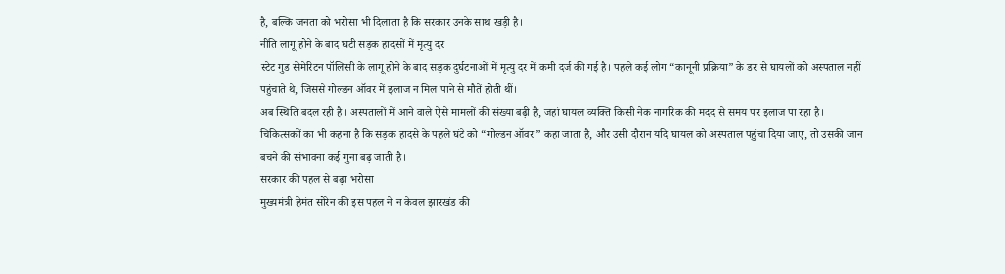है, बल्कि जनता को भरोसा भी दिलाता है कि सरकार उनके साथ खड़ी है।
नीति लागू होने के बाद घटी सड़क हादसों में मृत्यु दर
स्टेट गुड सेमेरिटन पॉलिसी के लागू होने के बाद सड़क दुर्घटनाओं में मृत्यु दर में कमी दर्ज की गई है। पहले कई लोग “कानूनी प्रक्रिया” के डर से घायलों को अस्पताल नहीं पहुंचाते थे, जिससे गोल्डन ऑवर में इलाज न मिल पाने से मौतें होती थीं।
अब स्थिति बदल रही है। अस्पतालों में आने वाले ऐसे मामलों की संख्या बढ़ी है, जहां घायल व्यक्ति किसी नेक नागरिक की मदद से समय पर इलाज पा रहा है।
चिकित्सकों का भी कहना है कि सड़क हादसे के पहले घंटे को “गोल्डन ऑवर” कहा जाता है, और उसी दौरान यदि घायल को अस्पताल पहुंचा दिया जाए, तो उसकी जान बचने की संभावना कई गुना बढ़ जाती है।
सरकार की पहल से बढ़ा भरोसा
मुख्यमंत्री हेमंत सोरेन की इस पहल ने न केवल झारखंड की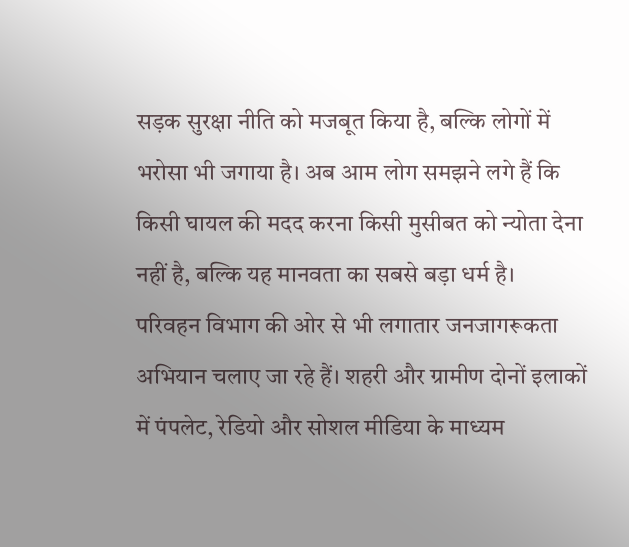सड़क सुरक्षा नीति को मजबूत किया है, बल्कि लोगों में भरोसा भी जगाया है। अब आम लोग समझने लगे हैं कि किसी घायल की मदद करना किसी मुसीबत को न्योता देना नहीं है, बल्कि यह मानवता का सबसे बड़ा धर्म है।
परिवहन विभाग की ओर से भी लगातार जनजागरूकता अभियान चलाए जा रहे हैं। शहरी और ग्रामीण दोनों इलाकों में पंपलेट, रेडियो और सोशल मीडिया के माध्यम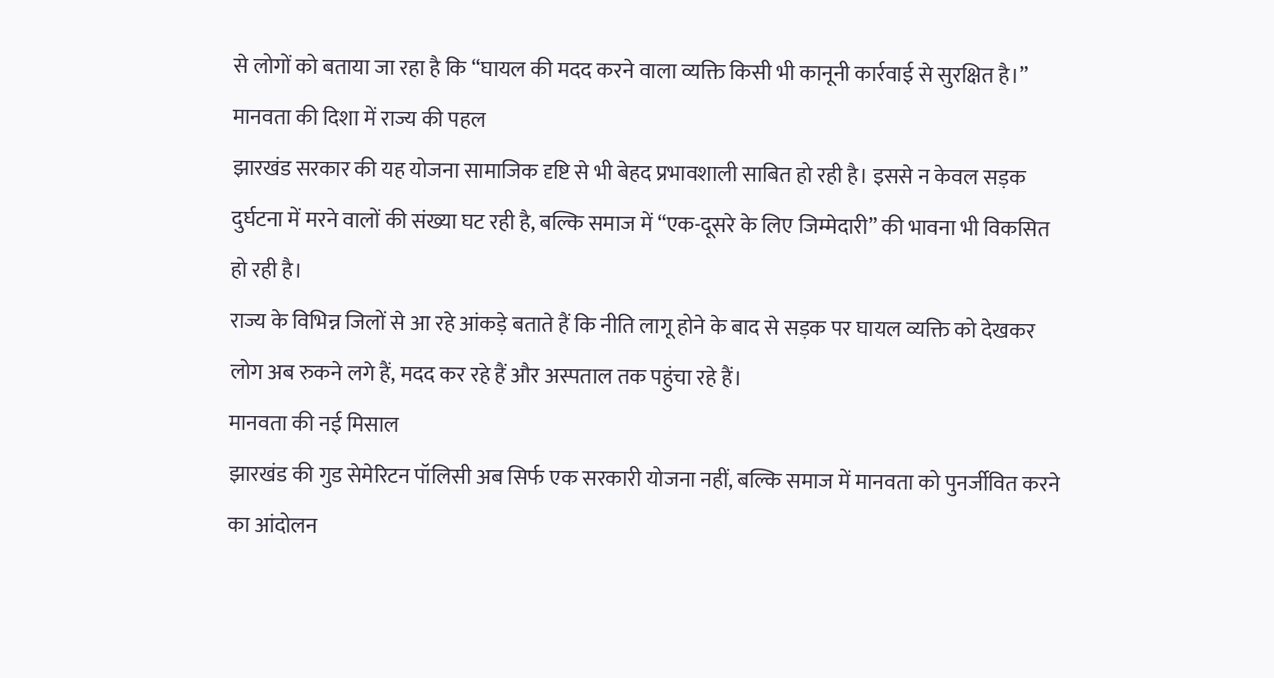से लोगों को बताया जा रहा है कि “घायल की मदद करने वाला व्यक्ति किसी भी कानूनी कार्रवाई से सुरक्षित है।”
मानवता की दिशा में राज्य की पहल
झारखंड सरकार की यह योजना सामाजिक दृष्टि से भी बेहद प्रभावशाली साबित हो रही है। इससे न केवल सड़क दुर्घटना में मरने वालों की संख्या घट रही है, बल्कि समाज में “एक-दूसरे के लिए जिम्मेदारी” की भावना भी विकसित हो रही है।
राज्य के विभिन्न जिलों से आ रहे आंकड़े बताते हैं कि नीति लागू होने के बाद से सड़क पर घायल व्यक्ति को देखकर लोग अब रुकने लगे हैं, मदद कर रहे हैं और अस्पताल तक पहुंचा रहे हैं।
मानवता की नई मिसाल
झारखंड की गुड सेमेरिटन पॉलिसी अब सिर्फ एक सरकारी योजना नहीं, बल्कि समाज में मानवता को पुनर्जीवित करने का आंदोलन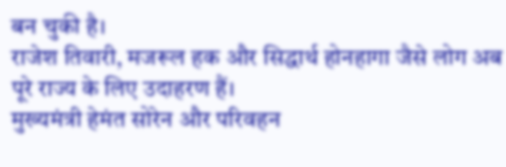बन चुकी है।
राजेश तिवारी, मजरूल हक और सिद्धार्थ होनहागा जैसे लोग अब पूरे राज्य के लिए उदाहरण हैं।
मुख्यमंत्री हेमंत सोरेन और परिवहन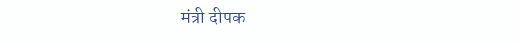मंत्री दीपक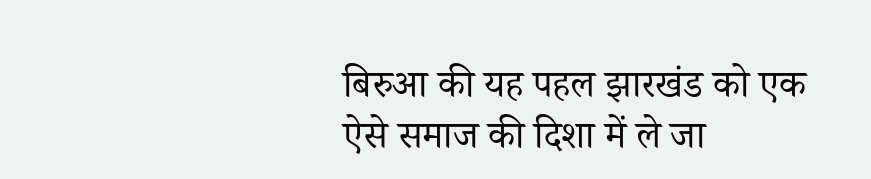बिरुआ की यह पहल झारखंड को एक ऐसे समाज की दिशा में ले जा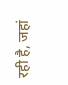रही है, जहां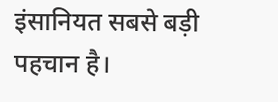इंसानियत सबसे बड़ी पहचान है।